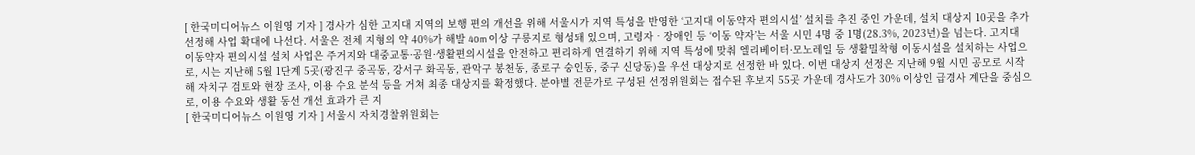[ 한국미디어뉴스 이원영 기자 ] 경사가 심한 고지대 지역의 보행 편의 개선을 위해 서울시가 지역 특성을 반영한 ‘고지대 이동약자 편의시설’ 설치를 추진 중인 가운데, 설치 대상지 10곳을 추가 선정해 사업 확대에 나선다. 서울은 전체 지형의 약 40%가 해발 40m 이상 구릉지로 형성돼 있으며, 고령자‧장애인 등 ‘이동 약자’는 서울 시민 4명 중 1명(28.3%, 2023년)을 넘는다. 고지대 이동약자 편의시설 설치 사업은 주거지와 대중교통·공원·생활편의시설을 안전하고 편리하게 연결하기 위해 지역 특성에 맞춰 엘리베이터·모노레일 등 생활밀착형 이동시설을 설치하는 사업으로, 시는 지난해 5월 1단계 5곳(광진구 중곡동, 강서구 화곡동, 관악구 봉천동, 종로구 숭인동, 중구 신당동)을 우선 대상지로 선정한 바 있다. 이번 대상지 선정은 지난해 9월 시민 공모로 시작해 자치구 검토와 현장 조사, 이용 수요 분석 등을 거쳐 최종 대상지를 확정했다. 분야별 전문가로 구성된 선정위원회는 접수된 후보지 55곳 가운데 경사도가 30% 이상인 급경사 계단을 중심으로, 이용 수요와 생활 동선 개선 효과가 큰 지
[ 한국미디어뉴스 이원영 기자 ] 서울시 자치경찰위원회는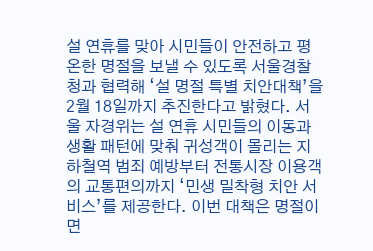설 연휴를 맞아 시민들이 안전하고 평온한 명절을 보낼 수 있도록 서울경찰청과 협력해 ‘설 명절 특별 치안대책’을 2월 18일까지 추진한다고 밝혔다. 서울 자경위는 설 연휴 시민들의 이동과 생활 패턴에 맞춰 귀성객이 몰리는 지하철역 범죄 예방부터 전통시장 이용객의 교통편의까지 ‘민생 밀착형 치안 서비스’를 제공한다. 이번 대책은 명절이면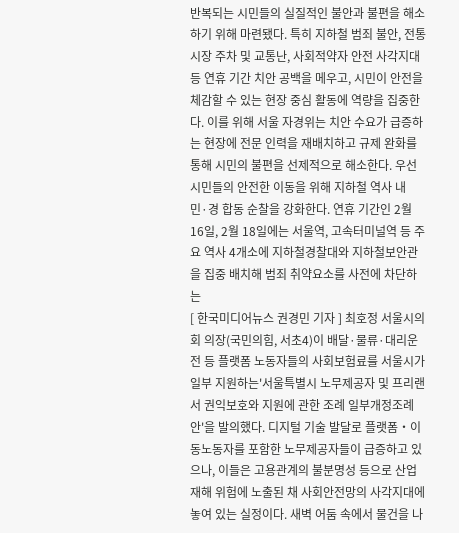반복되는 시민들의 실질적인 불안과 불편을 해소하기 위해 마련됐다. 특히 지하철 범죄 불안, 전통시장 주차 및 교통난, 사회적약자 안전 사각지대 등 연휴 기간 치안 공백을 메우고, 시민이 안전을 체감할 수 있는 현장 중심 활동에 역량을 집중한다. 이를 위해 서울 자경위는 치안 수요가 급증하는 현장에 전문 인력을 재배치하고 규제 완화를 통해 시민의 불편을 선제적으로 해소한다. 우선 시민들의 안전한 이동을 위해 지하철 역사 내 민·경 합동 순찰을 강화한다. 연휴 기간인 2월 16일, 2월 18일에는 서울역, 고속터미널역 등 주요 역사 4개소에 지하철경찰대와 지하철보안관을 집중 배치해 범죄 취약요소를 사전에 차단하는
[ 한국미디어뉴스 권경민 기자 ] 최호정 서울시의회 의장(국민의힘, 서초4)이 배달·물류·대리운전 등 플랫폼 노동자들의 사회보험료를 서울시가 일부 지원하는'서울특별시 노무제공자 및 프리랜서 권익보호와 지원에 관한 조례 일부개정조례안'을 발의했다. 디지털 기술 발달로 플랫폼‧이동노동자를 포함한 노무제공자들이 급증하고 있으나, 이들은 고용관계의 불분명성 등으로 산업재해 위험에 노출된 채 사회안전망의 사각지대에 놓여 있는 실정이다. 새벽 어둠 속에서 물건을 나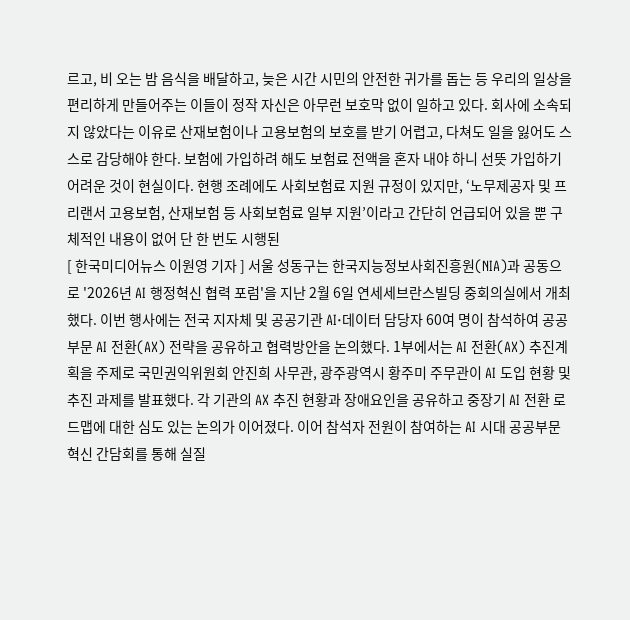르고, 비 오는 밤 음식을 배달하고, 늦은 시간 시민의 안전한 귀가를 돕는 등 우리의 일상을 편리하게 만들어주는 이들이 정작 자신은 아무런 보호막 없이 일하고 있다. 회사에 소속되지 않았다는 이유로 산재보험이나 고용보험의 보호를 받기 어렵고, 다쳐도 일을 잃어도 스스로 감당해야 한다. 보험에 가입하려 해도 보험료 전액을 혼자 내야 하니 선뜻 가입하기 어려운 것이 현실이다. 현행 조례에도 사회보험료 지원 규정이 있지만, ‘노무제공자 및 프리랜서 고용보험, 산재보험 등 사회보험료 일부 지원’이라고 간단히 언급되어 있을 뿐 구체적인 내용이 없어 단 한 번도 시행된
[ 한국미디어뉴스 이원영 기자 ] 서울 성동구는 한국지능정보사회진흥원(NIA)과 공동으로 '2026년 AI 행정혁신 협력 포럼'을 지난 2월 6일 연세세브란스빌딩 중회의실에서 개최했다. 이번 행사에는 전국 지자체 및 공공기관 AI·데이터 담당자 60여 명이 참석하여 공공부문 AI 전환(AX) 전략을 공유하고 협력방안을 논의했다. 1부에서는 AI 전환(AX) 추진계획을 주제로 국민권익위원회 안진희 사무관, 광주광역시 황주미 주무관이 AI 도입 현황 및 추진 과제를 발표했다. 각 기관의 AX 추진 현황과 장애요인을 공유하고 중장기 AI 전환 로드맵에 대한 심도 있는 논의가 이어졌다. 이어 참석자 전원이 참여하는 AI 시대 공공부문 혁신 간담회를 통해 실질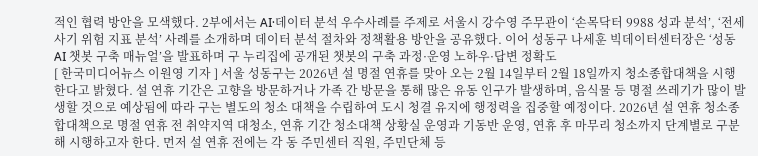적인 협력 방안을 모색했다. 2부에서는 AI·데이터 분석 우수사례를 주제로 서울시 강수영 주무관이 ‘손목닥터 9988 성과 분석’, ‘전세사기 위험 지표 분석’ 사례를 소개하며 데이터 분석 절차와 정책활용 방안을 공유했다. 이어 성동구 나세훈 빅데이터센터장은 ‘성동 AI 챗봇 구축 매뉴얼’을 발표하며 구 누리집에 공개된 챗봇의 구축 과정·운영 노하우·답변 정확도
[ 한국미디어뉴스 이원영 기자 ] 서울 성동구는 2026년 설 명절 연휴를 맞아 오는 2월 14일부터 2월 18일까지 청소종합대책을 시행한다고 밝혔다. 설 연휴 기간은 고향을 방문하거나 가족 간 방문을 통해 많은 유동 인구가 발생하며, 음식물 등 명절 쓰레기가 많이 발생할 것으로 예상됨에 따라 구는 별도의 청소 대책을 수립하여 도시 청결 유지에 행정력을 집중할 예정이다. 2026년 설 연휴 청소종합대책으로 명절 연휴 전 취약지역 대청소, 연휴 기간 청소대책 상황실 운영과 기동반 운영, 연휴 후 마무리 청소까지 단계별로 구분해 시행하고자 한다. 먼저 설 연휴 전에는 각 동 주민센터 직원, 주민단체 등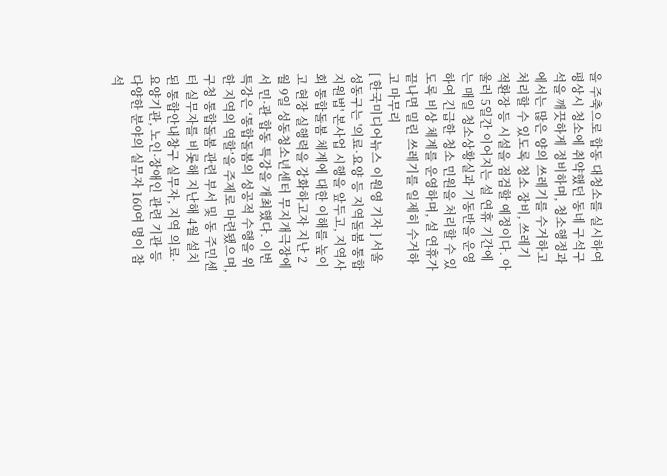을 주축으로 합동 대청소를 실시하여 평상시 청소에 취약했던 동네 구석구석을 깨끗하게 정비하며, 청소행정과에서는 많은 양의 쓰레기를 수거하고 처리할 수 있도록 청소 장비, 쓰레기 적환장 등 시설을 점검할 예정이다. 아울러 5일간 이어지는 설 연휴 기간에는 매일 청소상황실과 기동반을 운영하여 긴급한 청소 민원을 처리할 수 있도록 비상 체계를 운영하며, 설 연휴가 끝나면 밀린 쓰레기를 일제히 수거하고 마무리
[ 한국미디어뉴스 이원영 기자 ] 서울 성동구는 '의료·요양 등 지역돌봄 통합지원법' 본사업 시행을 앞두고, 지역사회 통합돌봄 체계에 대한 이해를 높이고 현장 실행력을 강화하고자 지난 2월 9일 성동청소년센터 무지개극장에서 민·관 합동 특강을 개최했다. 이번 특강은 ‘통합돌봄의 성공적 수행을 위한 지역의 역할’을 주제로 마련됐으며, 구청 통합돌봄 관련 부서 및 동 주민센터 실무자를 비롯해 지난해 4월 설치된 통합안내창구 실무자, 지역 의료·요양기관, 노인·장애인 관련 기관 등 다양한 분야의 실무자 160여 명이 참석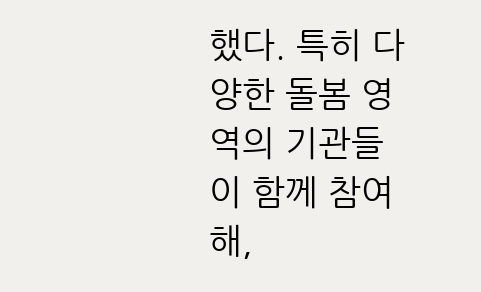했다. 특히 다양한 돌봄 영역의 기관들이 함께 참여해,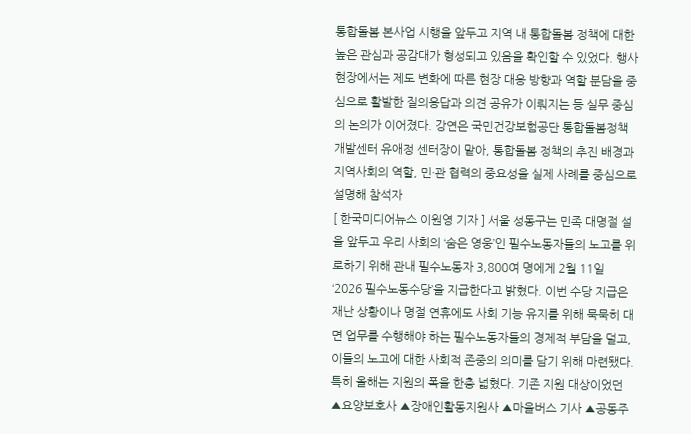통합돌봄 본사업 시행을 앞두고 지역 내 통합돌봄 정책에 대한 높은 관심과 공감대가 형성되고 있음을 확인할 수 있었다. 행사 현장에서는 제도 변화에 따른 현장 대응 방향과 역할 분담을 중심으로 활발한 질의응답과 의견 공유가 이뤄지는 등 실무 중심의 논의가 이어졌다. 강연은 국민건강보험공단 통합돌봄정책개발센터 유애정 센터장이 맡아, 통합돌봄 정책의 추진 배경과 지역사회의 역할, 민·관 협력의 중요성을 실제 사례를 중심으로 설명해 참석자
[ 한국미디어뉴스 이원영 기자 ] 서울 성동구는 민족 대명절 설을 앞두고 우리 사회의 ‘숨은 영웅’인 필수노동자들의 노고를 위로하기 위해 관내 필수노동자 3,800여 명에게 2월 11일 ‘2026 필수노동수당’을 지급한다고 밝혔다. 이번 수당 지급은 재난 상황이나 명절 연휴에도 사회 기능 유지를 위해 묵묵히 대면 업무를 수행해야 하는 필수노동자들의 경제적 부담을 덜고, 이들의 노고에 대한 사회적 존중의 의미를 담기 위해 마련됐다. 특히 올해는 지원의 폭을 한층 넓혔다. 기존 지원 대상이었던 ▲요양보호사 ▲장애인활동지원사 ▲마을버스 기사 ▲공동주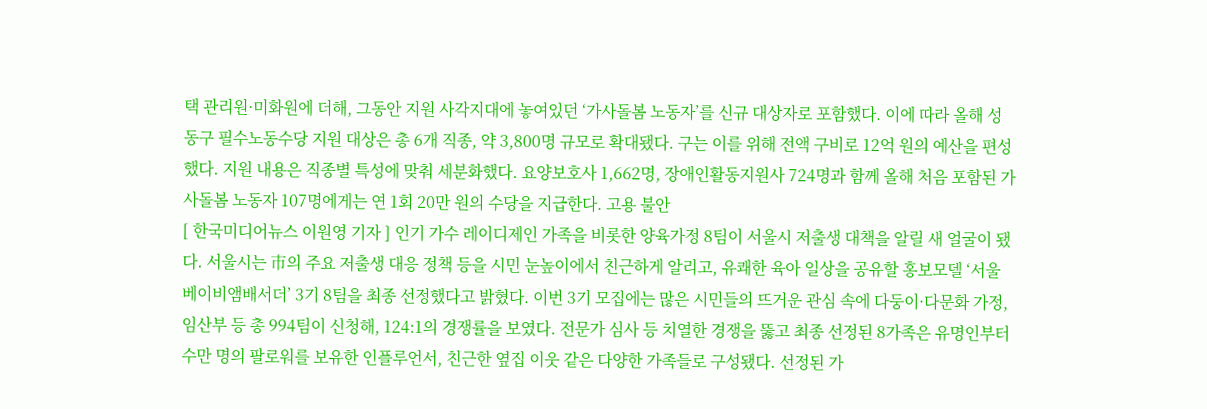택 관리원·미화원에 더해, 그동안 지원 사각지대에 놓여있던 ‘가사돌봄 노동자’를 신규 대상자로 포함했다. 이에 따라 올해 성동구 필수노동수당 지원 대상은 총 6개 직종, 약 3,800명 규모로 확대됐다. 구는 이를 위해 전액 구비로 12억 원의 예산을 편성했다. 지원 내용은 직종별 특성에 맞춰 세분화했다. 요양보호사 1,662명, 장애인활동지원사 724명과 함께 올해 처음 포함된 가사돌봄 노동자 107명에게는 연 1회 20만 원의 수당을 지급한다. 고용 불안
[ 한국미디어뉴스 이원영 기자 ] 인기 가수 레이디제인 가족을 비롯한 양육가정 8팀이 서울시 저출생 대책을 알릴 새 얼굴이 됐다. 서울시는 市의 주요 저출생 대응 정책 등을 시민 눈높이에서 친근하게 알리고, 유쾌한 육아 일상을 공유할 홍보모델 ‘서울베이비앰배서더’ 3기 8팀을 최종 선정했다고 밝혔다. 이번 3기 모집에는 많은 시민들의 뜨거운 관심 속에 다둥이·다문화 가정, 임산부 등 총 994팀이 신청해, 124:1의 경쟁률을 보였다. 전문가 심사 등 치열한 경쟁을 뚫고 최종 선정된 8가족은 유명인부터 수만 명의 팔로워를 보유한 인플루언서, 친근한 옆집 이웃 같은 다양한 가족들로 구성됐다. 선정된 가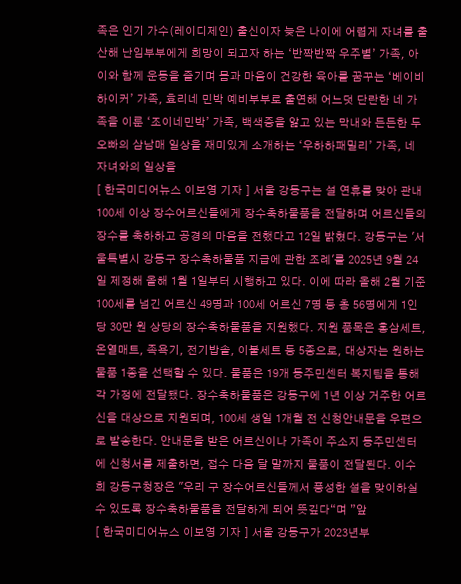족은 인기 가수(레이디제인) 출신이자 늦은 나이에 어렵게 자녀를 출산해 난임부부에게 희망이 되고자 하는 ‘반짝반짝 우주별’ 가족, 아이와 함께 운동을 즐기며 몸과 마음이 건강한 육아를 꿈꾸는 ‘베이비하이커’ 가족, 효리네 민박 예비부부로 출연해 어느덧 단란한 네 가족을 이룬 ‘조이네민박’ 가족, 백색증을 앓고 있는 막내와 든든한 두 오빠의 삼남매 일상을 재미있게 소개하는 ‘우하하패밀리’ 가족, 네 자녀와의 일상을
[ 한국미디어뉴스 이보영 기자 ] 서울 강동구는 설 연휴를 맞아 관내 100세 이상 장수어르신들에게 장수축하물품을 전달하며 어르신들의 장수를 축하하고 공경의 마음을 전했다고 12일 밝혔다. 강동구는 '서울특별시 강동구 장수축하물품 지급에 관한 조례'를 2025년 9월 24일 제정해 올해 1월 1일부터 시행하고 있다. 이에 따라 올해 2월 기준 100세를 넘긴 어르신 49명과 100세 어르신 7명 등 총 56명에게 1인당 30만 원 상당의 장수축하물품을 지원했다. 지원 품목은 홍삼세트, 온열매트, 족욕기, 전기밥솥, 이불세트 등 5종으로, 대상자는 원하는 물품 1종을 선택할 수 있다. 물품은 19개 동주민센터 복지팀을 통해 각 가정에 전달됐다. 장수축하물품은 강동구에 1년 이상 거주한 어르신을 대상으로 지원되며, 100세 생일 1개월 전 신청안내문을 우편으로 발송한다. 안내문을 받은 어르신이나 가족이 주소지 동주민센터에 신청서를 제출하면, 접수 다음 달 말까지 물품이 전달된다. 이수희 강동구청장은 "우리 구 장수어르신들께서 풍성한 설을 맞이하실 수 있도록 장수축하물품을 전달하게 되어 뜻깊다“며 ”앞
[ 한국미디어뉴스 이보영 기자 ] 서울 강동구가 2023년부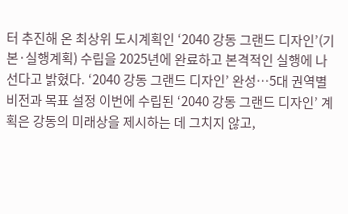터 추진해 온 최상위 도시계획인 ‘2040 강동 그랜드 디자인’(기본·실행계획) 수립을 2025년에 완료하고 본격적인 실행에 나선다고 밝혔다. ‘2040 강동 그랜드 디자인’ 완성…5대 권역별 비전과 목표 설정 이번에 수립된 ‘2040 강동 그랜드 디자인’ 계획은 강동의 미래상을 제시하는 데 그치지 않고,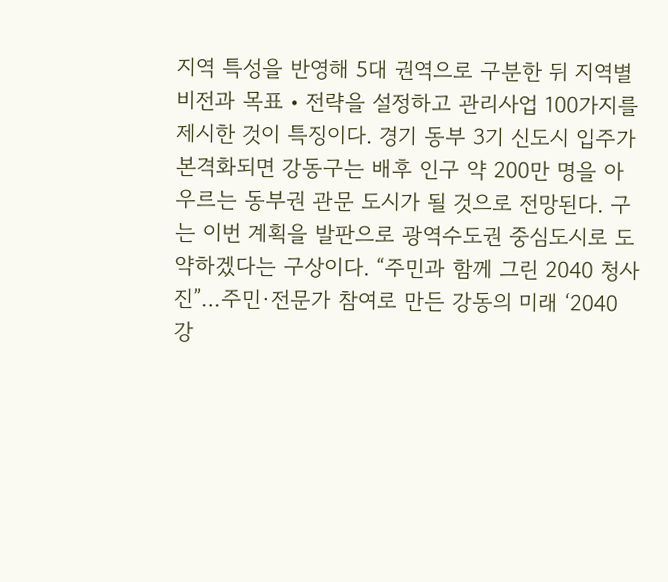지역 특성을 반영해 5대 권역으로 구분한 뒤 지역별 비전과 목표‧전략을 설정하고 관리사업 100가지를 제시한 것이 특징이다. 경기 동부 3기 신도시 입주가 본격화되면 강동구는 배후 인구 약 200만 명을 아우르는 동부권 관문 도시가 될 것으로 전망된다. 구는 이번 계획을 발판으로 광역수도권 중심도시로 도약하겠다는 구상이다. “주민과 함께 그린 2040 청사진”…주민·전문가 참여로 만든 강동의 미래 ‘2040 강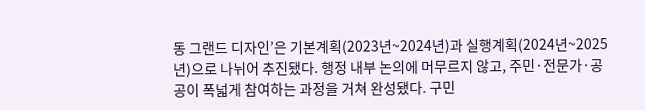동 그랜드 디자인’은 기본계획(2023년~2024년)과 실행계획(2024년~2025년)으로 나뉘어 추진됐다. 행정 내부 논의에 머무르지 않고, 주민·전문가·공공이 폭넓게 참여하는 과정을 거쳐 완성됐다. 구민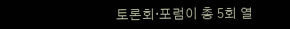토론회‧포럼이 총 5회 열